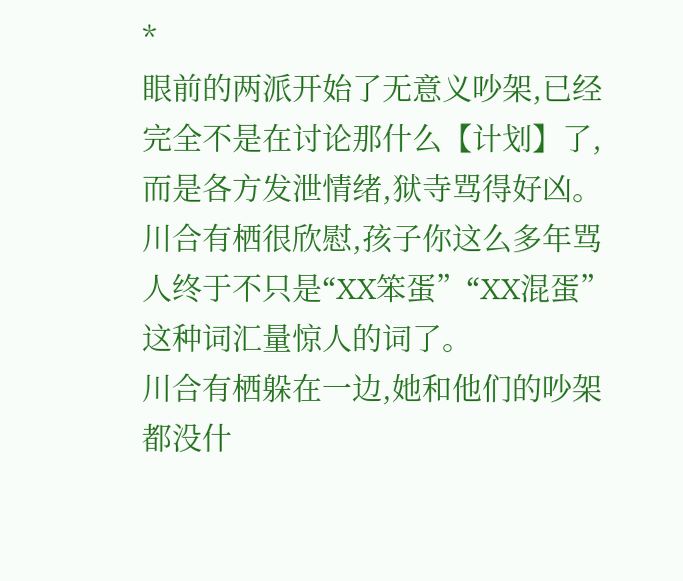*
眼前的两派开始了无意义吵架,已经完全不是在讨论那什么【计划】了,而是各方发泄情绪,狱寺骂得好凶。川合有栖很欣慰,孩子你这么多年骂人终于不只是“XX笨蛋”“XX混蛋”这种词汇量惊人的词了。
川合有栖躲在一边,她和他们的吵架都没什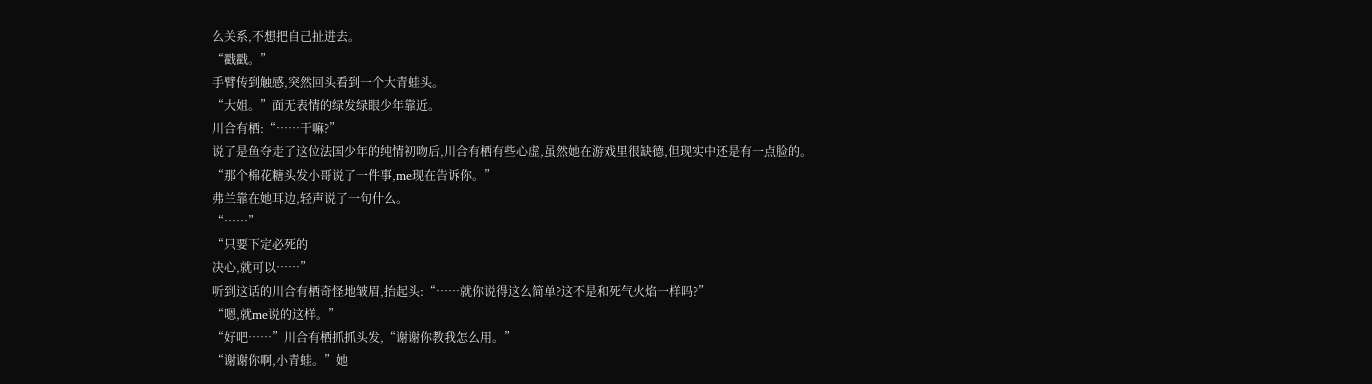么关系,不想把自己扯进去。
“戳戳。”
手臂传到触感,突然回头看到一个大青蛙头。
“大姐。”面无表情的绿发绿眼少年靠近。
川合有栖:“……干嘛?”
说了是鱼夺走了这位法国少年的纯情初吻后,川合有栖有些心虚,虽然她在游戏里很缺德,但现实中还是有一点脸的。
“那个棉花糖头发小哥说了一件事,me现在告诉你。”
弗兰靠在她耳边,轻声说了一句什么。
“……”
“只要下定必死的
决心,就可以……”
听到这话的川合有栖奇怪地皱眉,抬起头:“……就你说得这么简单?这不是和死气火焰一样吗?”
“嗯,就me说的这样。”
“好吧……”川合有栖抓抓头发,“谢谢你教我怎么用。”
“谢谢你啊,小青蛙。”她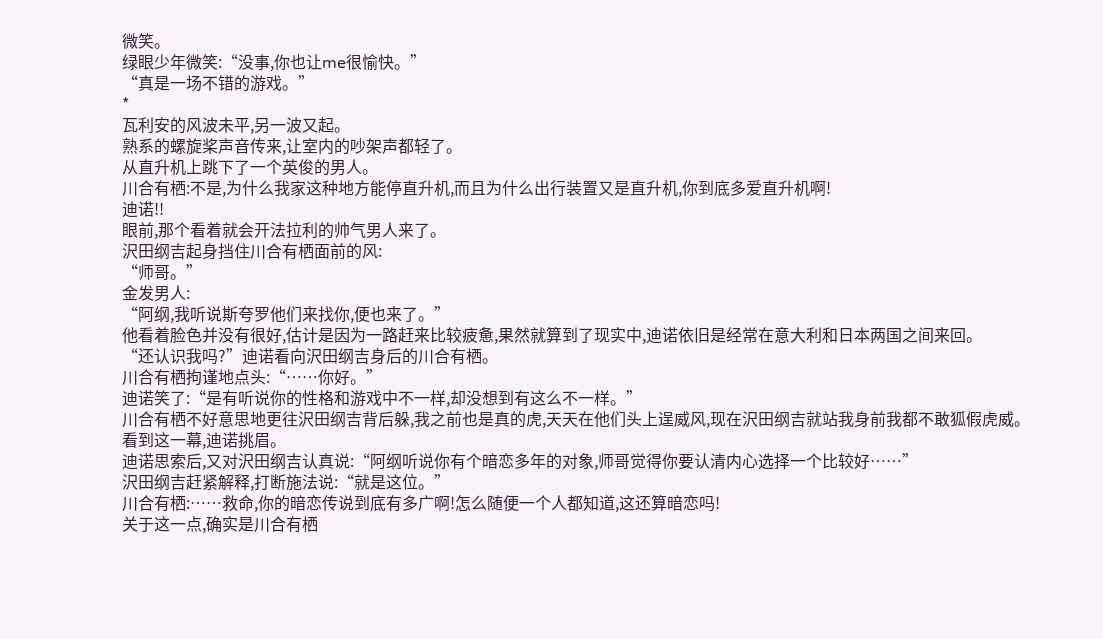微笑。
绿眼少年微笑:“没事,你也让me很愉快。”
“真是一场不错的游戏。”
*
瓦利安的风波未平,另一波又起。
熟系的螺旋桨声音传来,让室内的吵架声都轻了。
从直升机上跳下了一个英俊的男人。
川合有栖:不是,为什么我家这种地方能停直升机,而且为什么出行装置又是直升机,你到底多爱直升机啊!
迪诺!!
眼前,那个看着就会开法拉利的帅气男人来了。
沢田纲吉起身挡住川合有栖面前的风:
“师哥。”
金发男人:
“阿纲,我听说斯夸罗他们来找你,便也来了。”
他看着脸色并没有很好,估计是因为一路赶来比较疲惫,果然就算到了现实中,迪诺依旧是经常在意大利和日本两国之间来回。
“还认识我吗?”迪诺看向沢田纲吉身后的川合有栖。
川合有栖拘谨地点头:“……你好。”
迪诺笑了:“是有听说你的性格和游戏中不一样,却没想到有这么不一样。”
川合有栖不好意思地更往沢田纲吉背后躲,我之前也是真的虎,天天在他们头上逞威风,现在沢田纲吉就站我身前我都不敢狐假虎威。
看到这一幕,迪诺挑眉。
迪诺思索后,又对沢田纲吉认真说:“阿纲听说你有个暗恋多年的对象,师哥觉得你要认清内心选择一个比较好……”
沢田纲吉赶紧解释,打断施法说:“就是这位。”
川合有栖:……救命,你的暗恋传说到底有多广啊!怎么随便一个人都知道,这还算暗恋吗!
关于这一点,确实是川合有栖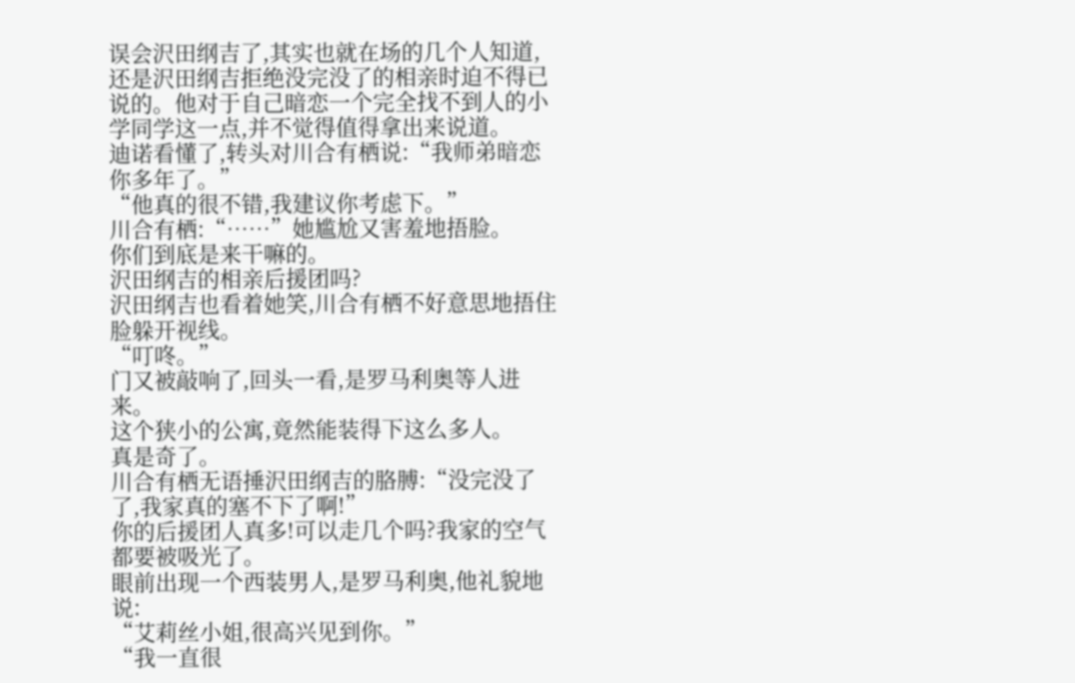误会沢田纲吉了,其实也就在场的几个人知道,还是沢田纲吉拒绝没完没了的相亲时迫不得已说的。他对于自己暗恋一个完全找不到人的小学同学这一点,并不觉得值得拿出来说道。
迪诺看懂了,转头对川合有栖说:“我师弟暗恋你多年了。”
“他真的很不错,我建议你考虑下。”
川合有栖:“……”她尴尬又害羞地捂脸。
你们到底是来干嘛的。
沢田纲吉的相亲后援团吗?
沢田纲吉也看着她笑,川合有栖不好意思地捂住脸躲开视线。
“叮咚。”
门又被敲响了,回头一看,是罗马利奥等人进来。
这个狭小的公寓,竟然能装得下这么多人。
真是奇了。
川合有栖无语捶沢田纲吉的胳膊:“没完没了了,我家真的塞不下了啊!”
你的后援团人真多!可以走几个吗?我家的空气都要被吸光了。
眼前出现一个西装男人,是罗马利奥,他礼貌地说:
“艾莉丝小姐,很高兴见到你。”
“我一直很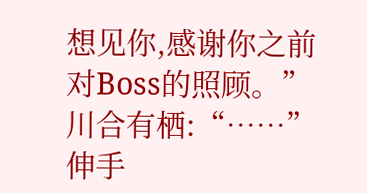想见你,感谢你之前对Boss的照顾。”
川合有栖:“……”伸手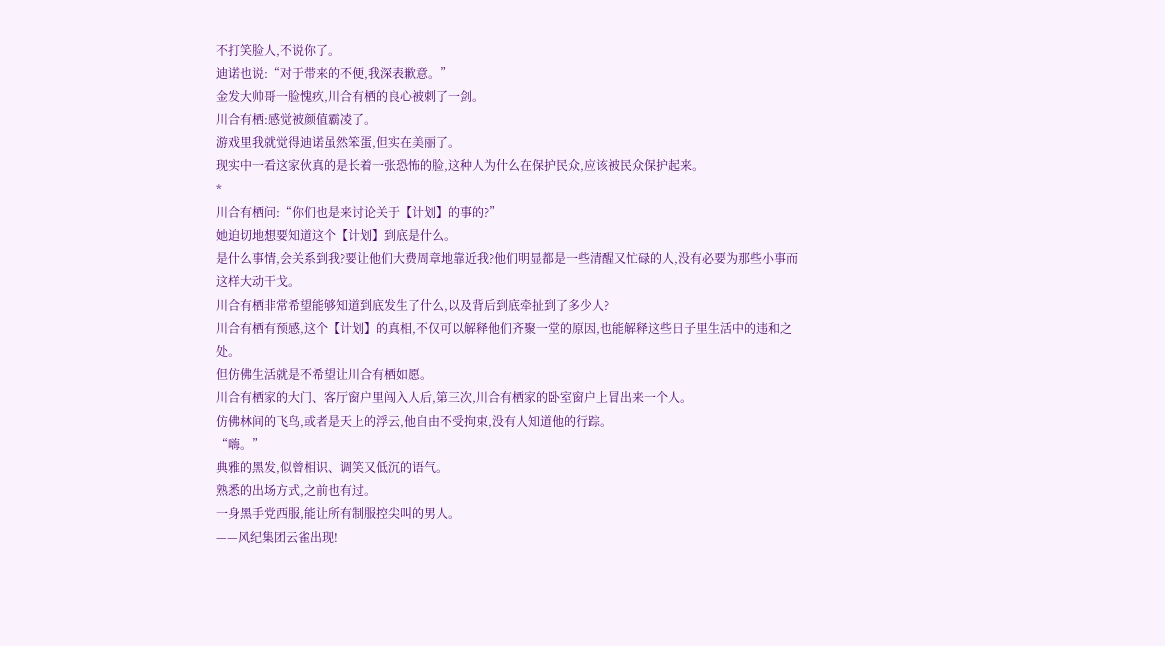不打笑脸人,不说你了。
迪诺也说:“对于带来的不便,我深表歉意。”
金发大帅哥一脸愧疚,川合有栖的良心被刺了一剑。
川合有栖:感觉被颜值霸凌了。
游戏里我就觉得迪诺虽然笨蛋,但实在美丽了。
现实中一看这家伙真的是长着一张恐怖的脸,这种人为什么在保护民众,应该被民众保护起来。
*
川合有栖问:“你们也是来讨论关于【计划】的事的?”
她迫切地想要知道这个【计划】到底是什么。
是什么事情,会关系到我?要让他们大费周章地靠近我?他们明显都是一些清醒又忙碌的人,没有必要为那些小事而这样大动干戈。
川合有栖非常希望能够知道到底发生了什么,以及背后到底牵扯到了多少人?
川合有栖有预感,这个【计划】的真相,不仅可以解释他们齐聚一堂的原因,也能解释这些日子里生活中的违和之处。
但仿佛生活就是不希望让川合有栖如愿。
川合有栖家的大门、客厅窗户里闯入人后,第三次,川合有栖家的卧室窗户上冒出来一个人。
仿佛林间的飞鸟,或者是天上的浮云,他自由不受拘束,没有人知道他的行踪。
“嗨。”
典雅的黑发,似曾相识、调笑又低沉的语气。
熟悉的出场方式,之前也有过。
一身黑手党西服,能让所有制服控尖叫的男人。
——风纪集团云雀出现!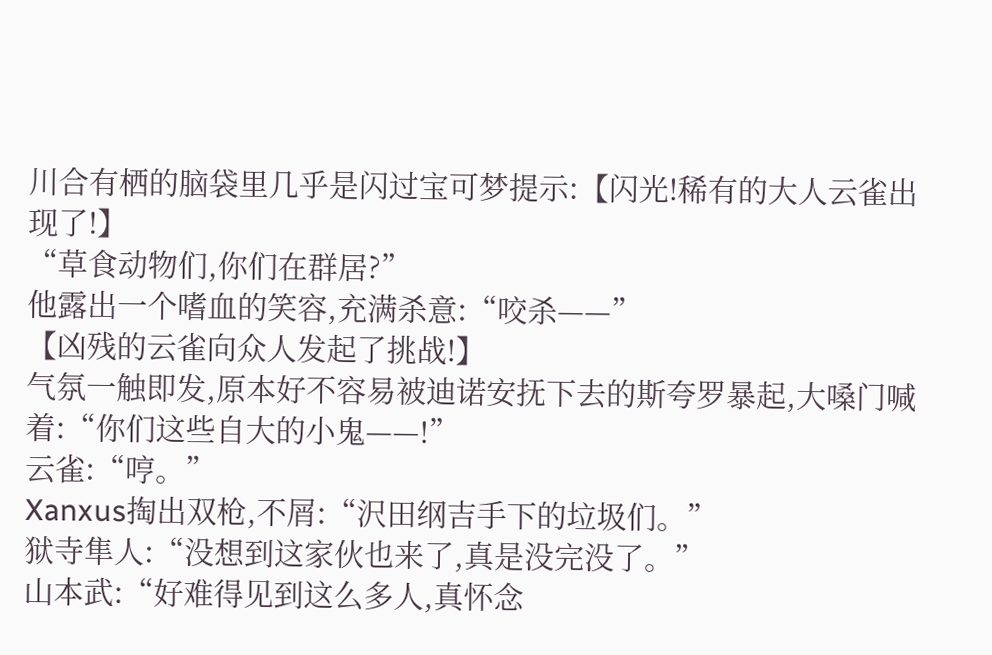川合有栖的脑袋里几乎是闪过宝可梦提示:【闪光!稀有的大人云雀出现了!】
“草食动物们,你们在群居?”
他露出一个嗜血的笑容,充满杀意:“咬杀——”
【凶残的云雀向众人发起了挑战!】
气氛一触即发,原本好不容易被迪诺安抚下去的斯夸罗暴起,大嗓门喊着:“你们这些自大的小鬼——!”
云雀:“哼。”
Xanxus掏出双枪,不屑:“沢田纲吉手下的垃圾们。”
狱寺隼人:“没想到这家伙也来了,真是没完没了。”
山本武:“好难得见到这么多人,真怀念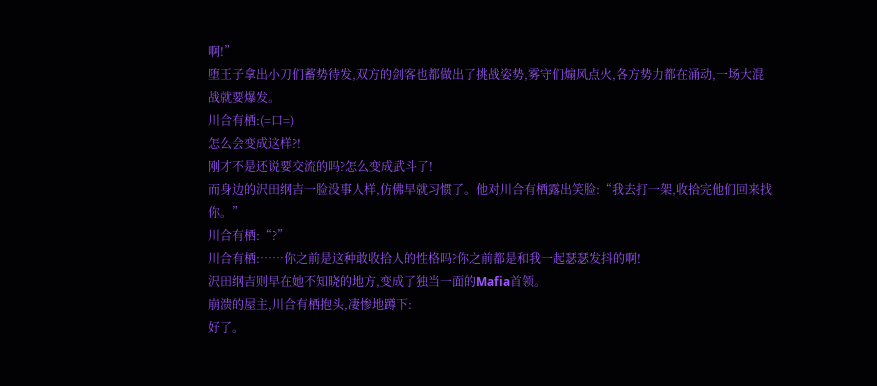啊!”
堕王子拿出小刀们蓄势待发,双方的剑客也都做出了挑战姿势,雾守们煽风点火,各方势力都在涌动,一场大混战就要爆发。
川合有栖:(=口=)
怎么会变成这样?!
刚才不是还说要交流的吗?怎么变成武斗了!
而身边的沢田纲吉一脸没事人样,仿佛早就习惯了。他对川合有栖露出笑脸:“我去打一架,收拾完他们回来找你。”
川合有栖:“?”
川合有栖:……你之前是这种敢收拾人的性格吗?你之前都是和我一起瑟瑟发抖的啊!
沢田纲吉则早在她不知晓的地方,变成了独当一面的Mafia首领。
崩溃的屋主,川合有栖抱头,凄惨地蹲下:
好了。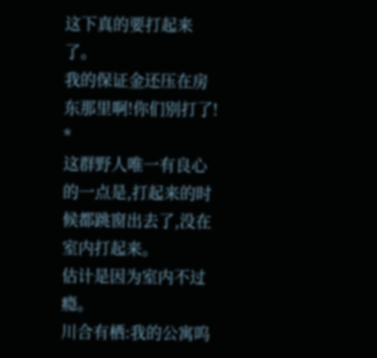这下真的要打起来了。
我的保证金还压在房东那里啊!你们别打了!
*
这群野人唯一有良心的一点是,打起来的时候都跳窗出去了,没在室内打起来。
估计是因为室内不过瘾。
川合有栖:我的公寓呜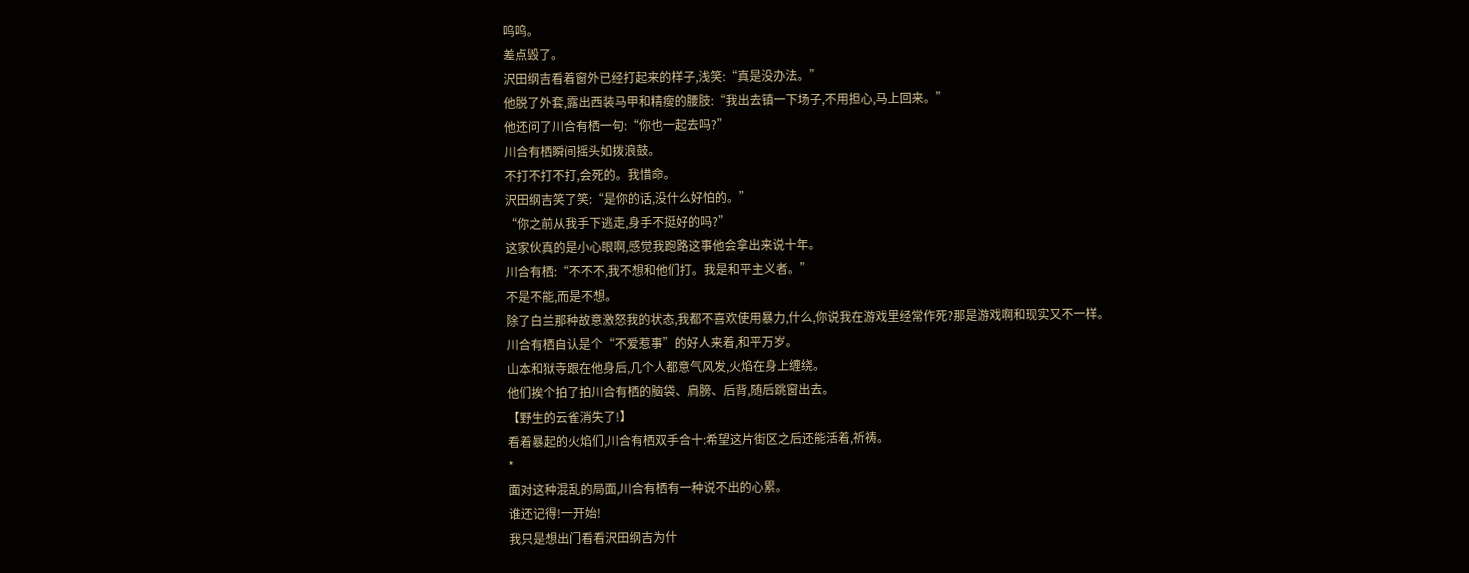呜呜。
差点毁了。
沢田纲吉看着窗外已经打起来的样子,浅笑:“真是没办法。”
他脱了外套,露出西装马甲和精瘦的腰肢:“我出去镇一下场子,不用担心,马上回来。”
他还问了川合有栖一句:“你也一起去吗?”
川合有栖瞬间摇头如拨浪鼓。
不打不打不打,会死的。我惜命。
沢田纲吉笑了笑:“是你的话,没什么好怕的。”
“你之前从我手下逃走,身手不挺好的吗?”
这家伙真的是小心眼啊,感觉我跑路这事他会拿出来说十年。
川合有栖:“不不不,我不想和他们打。我是和平主义者。”
不是不能,而是不想。
除了白兰那种故意激怒我的状态,我都不喜欢使用暴力,什么,你说我在游戏里经常作死?那是游戏啊和现实又不一样。
川合有栖自认是个“不爱惹事”的好人来着,和平万岁。
山本和狱寺跟在他身后,几个人都意气风发,火焰在身上缠绕。
他们挨个拍了拍川合有栖的脑袋、肩膀、后背,随后跳窗出去。
【野生的云雀消失了!】
看着暴起的火焰们,川合有栖双手合十:希望这片街区之后还能活着,祈祷。
*
面对这种混乱的局面,川合有栖有一种说不出的心累。
谁还记得!一开始!
我只是想出门看看沢田纲吉为什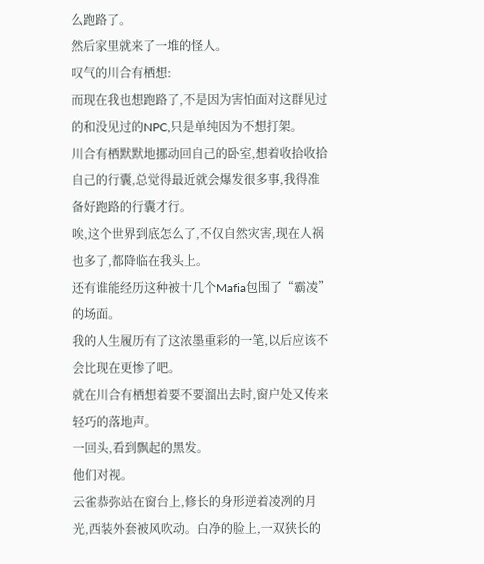么跑路了。
然后家里就来了一堆的怪人。
叹气的川合有栖想:
而现在我也想跑路了,不是因为害怕面对这群见过的和没见过的NPC,只是单纯因为不想打架。
川合有栖默默地挪动回自己的卧室,想着收拾收拾自己的行囊,总觉得最近就会爆发很多事,我得准备好跑路的行囊才行。
唉,这个世界到底怎么了,不仅自然灾害,现在人祸也多了,都降临在我头上。
还有谁能经历这种被十几个Mafia包围了“霸凌”的场面。
我的人生履历有了这浓墨重彩的一笔,以后应该不会比现在更惨了吧。
就在川合有栖想着要不要溜出去时,窗户处又传来轻巧的落地声。
一回头,看到飘起的黑发。
他们对视。
云雀恭弥站在窗台上,修长的身形逆着凌冽的月光,西装外套被风吹动。白净的脸上,一双狭长的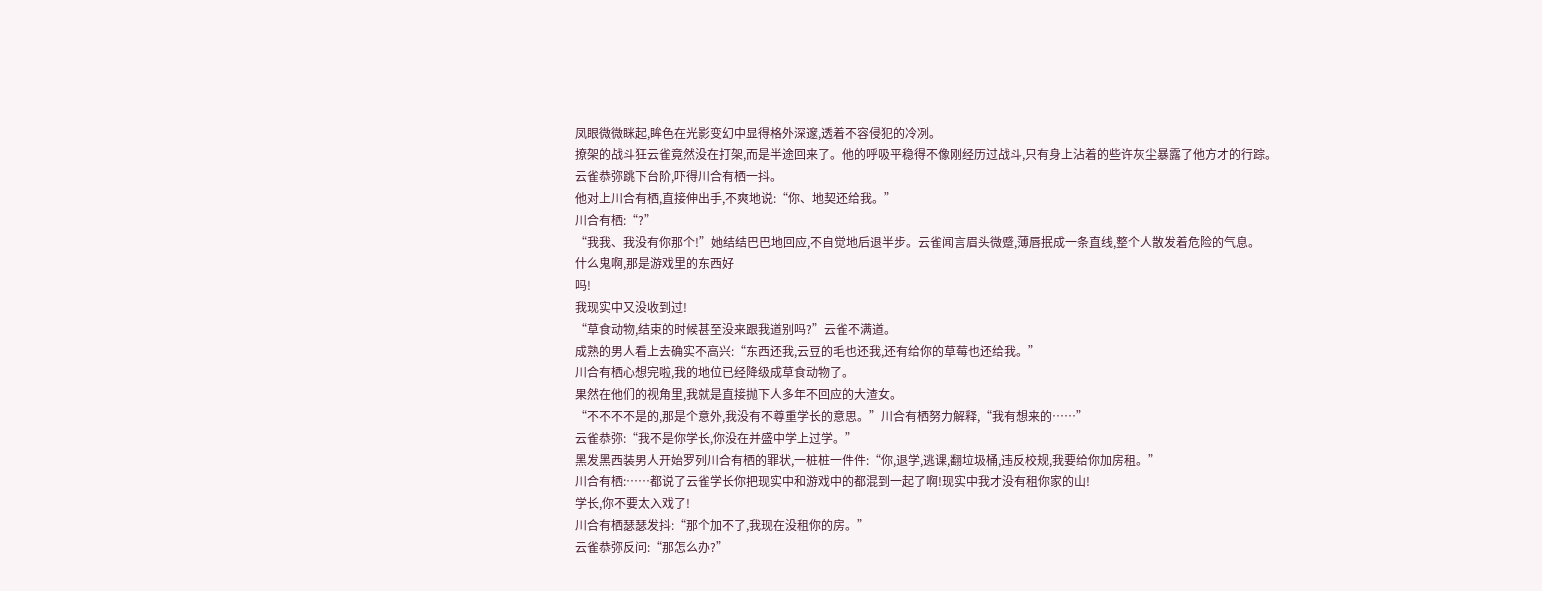凤眼微微眯起,眸色在光影变幻中显得格外深邃,透着不容侵犯的冷冽。
撩架的战斗狂云雀竟然没在打架,而是半途回来了。他的呼吸平稳得不像刚经历过战斗,只有身上沾着的些许灰尘暴露了他方才的行踪。
云雀恭弥跳下台阶,吓得川合有栖一抖。
他对上川合有栖,直接伸出手,不爽地说:“你、地契还给我。”
川合有栖:“?”
“我我、我没有你那个!”她结结巴巴地回应,不自觉地后退半步。云雀闻言眉头微蹙,薄唇抿成一条直线,整个人散发着危险的气息。
什么鬼啊,那是游戏里的东西好
吗!
我现实中又没收到过!
“草食动物,结束的时候甚至没来跟我道别吗?”云雀不满道。
成熟的男人看上去确实不高兴:“东西还我,云豆的毛也还我,还有给你的草莓也还给我。”
川合有栖心想完啦,我的地位已经降级成草食动物了。
果然在他们的视角里,我就是直接抛下人多年不回应的大渣女。
“不不不不是的,那是个意外,我没有不尊重学长的意思。”川合有栖努力解释,“我有想来的……”
云雀恭弥:“我不是你学长,你没在并盛中学上过学。”
黑发黑西装男人开始罗列川合有栖的罪状,一桩桩一件件:“你,退学,逃课,翻垃圾桶,违反校规,我要给你加房租。”
川合有栖:……都说了云雀学长你把现实中和游戏中的都混到一起了啊!现实中我才没有租你家的山!
学长,你不要太入戏了!
川合有栖瑟瑟发抖:“那个加不了,我现在没租你的房。”
云雀恭弥反问:“那怎么办?”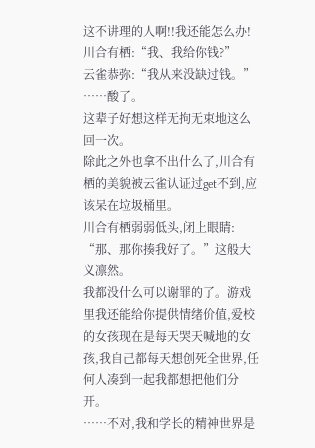这不讲理的人啊!!我还能怎么办!
川合有栖:“我、我给你钱?”
云雀恭弥:“我从来没缺过钱。”
……酸了。
这辈子好想这样无拘无束地这么回一次。
除此之外也拿不出什么了,川合有栖的美貌被云雀认证过get不到,应该呆在垃圾桶里。
川合有栖弱弱低头,闭上眼睛:
“那、那你揍我好了。”这般大义凛然。
我都没什么可以谢罪的了。游戏里我还能给你提供情绪价值,爱校的女孩现在是每天哭天喊地的女孩,我自己都每天想创死全世界,任何人凑到一起我都想把他们分开。
……不对,我和学长的精神世界是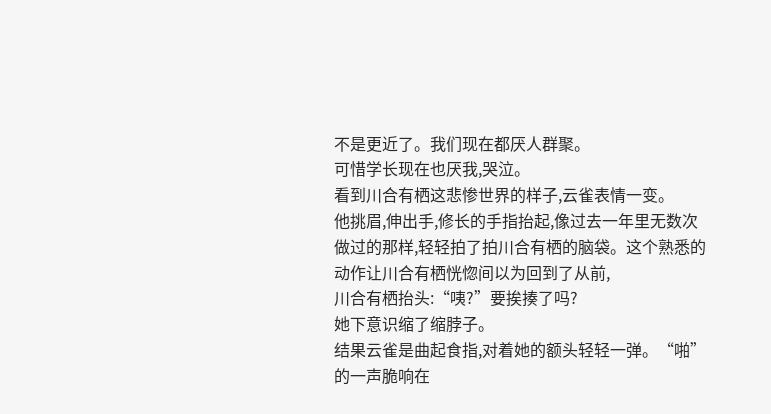不是更近了。我们现在都厌人群聚。
可惜学长现在也厌我,哭泣。
看到川合有栖这悲惨世界的样子,云雀表情一变。
他挑眉,伸出手,修长的手指抬起,像过去一年里无数次做过的那样,轻轻拍了拍川合有栖的脑袋。这个熟悉的动作让川合有栖恍惚间以为回到了从前,
川合有栖抬头:“咦?”要挨揍了吗?
她下意识缩了缩脖子。
结果云雀是曲起食指,对着她的额头轻轻一弹。“啪”的一声脆响在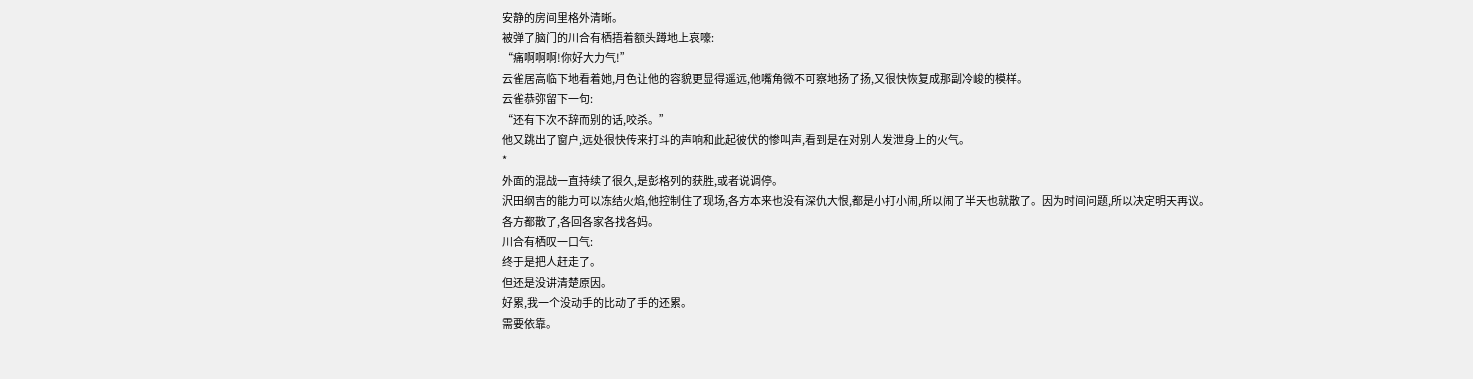安静的房间里格外清晰。
被弹了脑门的川合有栖捂着额头蹲地上哀嚎:
“痛啊啊啊!你好大力气!”
云雀居高临下地看着她,月色让他的容貌更显得遥远,他嘴角微不可察地扬了扬,又很快恢复成那副冷峻的模样。
云雀恭弥留下一句:
“还有下次不辞而别的话,咬杀。”
他又跳出了窗户,远处很快传来打斗的声响和此起彼伏的惨叫声,看到是在对别人发泄身上的火气。
*
外面的混战一直持续了很久,是彭格列的获胜,或者说调停。
沢田纲吉的能力可以冻结火焰,他控制住了现场,各方本来也没有深仇大恨,都是小打小闹,所以闹了半天也就散了。因为时间问题,所以决定明天再议。
各方都散了,各回各家各找各妈。
川合有栖叹一口气:
终于是把人赶走了。
但还是没讲清楚原因。
好累,我一个没动手的比动了手的还累。
需要依靠。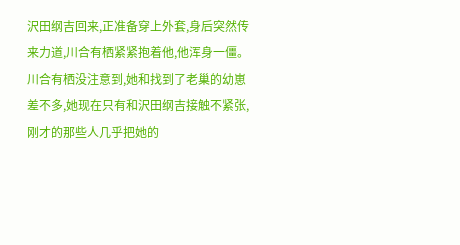沢田纲吉回来,正准备穿上外套,身后突然传来力道,川合有栖紧紧抱着他,他浑身一僵。
川合有栖没注意到,她和找到了老巢的幼崽差不多,她现在只有和沢田纲吉接触不紧张,刚才的那些人几乎把她的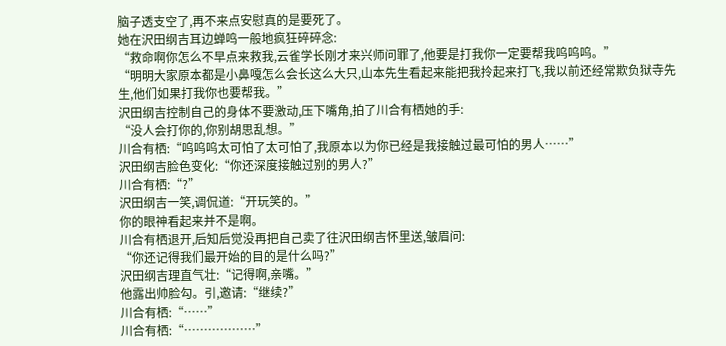脑子透支空了,再不来点安慰真的是要死了。
她在沢田纲吉耳边蝉鸣一般地疯狂碎碎念:
“救命啊你怎么不早点来救我,云雀学长刚才来兴师问罪了,他要是打我你一定要帮我呜呜呜。”
“明明大家原本都是小鼻嘎怎么会长这么大只,山本先生看起来能把我拎起来打飞,我以前还经常欺负狱寺先生,他们如果打我你也要帮我。”
沢田纲吉控制自己的身体不要激动,压下嘴角,拍了川合有栖她的手:
“没人会打你的,你别胡思乱想。”
川合有栖:“呜呜呜太可怕了太可怕了,我原本以为你已经是我接触过最可怕的男人……”
沢田纲吉脸色变化:“你还深度接触过别的男人?”
川合有栖:“?”
沢田纲吉一笑,调侃道:“开玩笑的。”
你的眼神看起来并不是啊。
川合有栖退开,后知后觉没再把自己卖了往沢田纲吉怀里送,皱眉问:
“你还记得我们最开始的目的是什么吗?”
沢田纲吉理直气壮:“记得啊,亲嘴。”
他露出帅脸勾。引,邀请:“继续?”
川合有栖:“……”
川合有栖:“………………”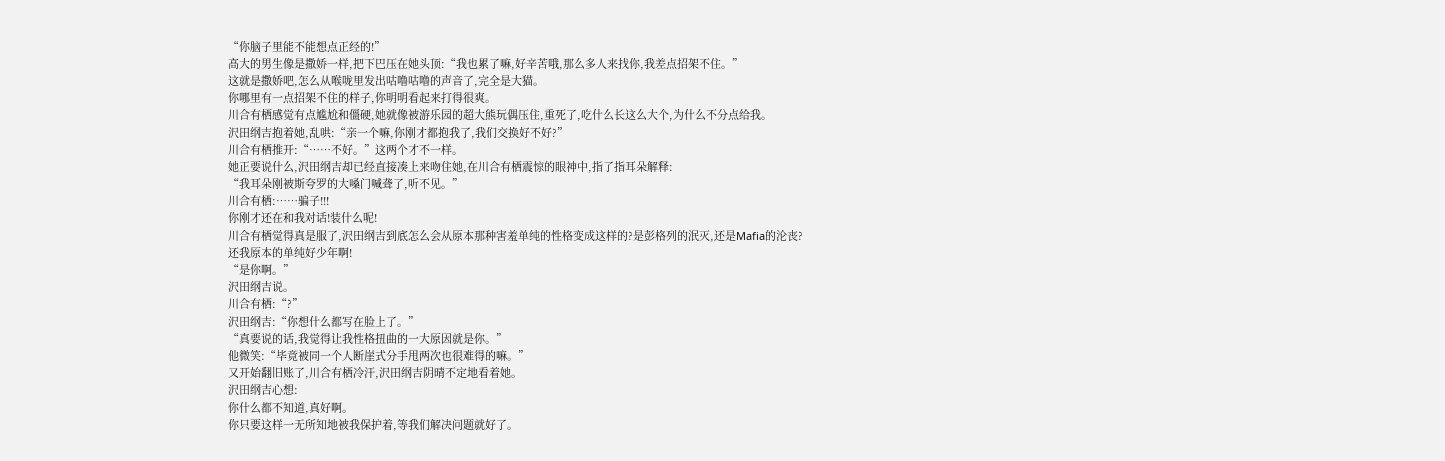“你脑子里能不能想点正经的!”
高大的男生像是撒娇一样,把下巴压在她头顶:“我也累了嘛,好辛苦哦,那么多人来找你,我差点招架不住。”
这就是撒娇吧,怎么从喉咙里发出咕噜咕噜的声音了,完全是大猫。
你哪里有一点招架不住的样子,你明明看起来打得很爽。
川合有栖感觉有点尴尬和僵硬,她就像被游乐园的超大熊玩偶压住,重死了,吃什么长这么大个,为什么不分点给我。
沢田纲吉抱着她,乱哄:“亲一个嘛,你刚才都抱我了,我们交换好不好?”
川合有栖推开:“……不好。”这两个才不一样。
她正要说什么,沢田纲吉却已经直接凑上来吻住她,在川合有栖震惊的眼神中,指了指耳朵解释:
“我耳朵刚被斯夸罗的大嗓门喊聋了,听不见。”
川合有栖:……骗子!!!
你刚才还在和我对话!装什么呢!
川合有栖觉得真是服了,沢田纲吉到底怎么会从原本那种害羞单纯的性格变成这样的?是彭格列的泯灭,还是Mafia的沦丧?
还我原本的单纯好少年啊!
“是你啊。”
沢田纲吉说。
川合有栖:“?”
沢田纲吉:“你想什么都写在脸上了。”
“真要说的话,我觉得让我性格扭曲的一大原因就是你。”
他微笑:“毕竟被同一个人断崖式分手甩两次也很难得的嘛。”
又开始翻旧账了,川合有栖冷汗,沢田纲吉阴晴不定地看着她。
沢田纲吉心想:
你什么都不知道,真好啊。
你只要这样一无所知地被我保护着,等我们解决问题就好了。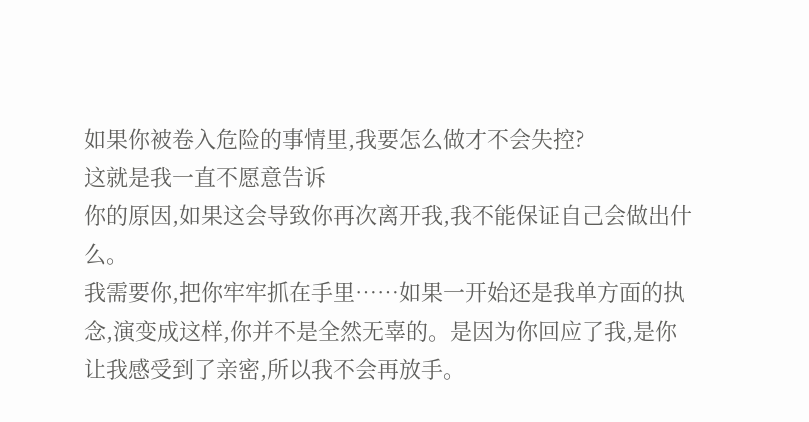如果你被卷入危险的事情里,我要怎么做才不会失控?
这就是我一直不愿意告诉
你的原因,如果这会导致你再次离开我,我不能保证自己会做出什么。
我需要你,把你牢牢抓在手里……如果一开始还是我单方面的执念,演变成这样,你并不是全然无辜的。是因为你回应了我,是你让我感受到了亲密,所以我不会再放手。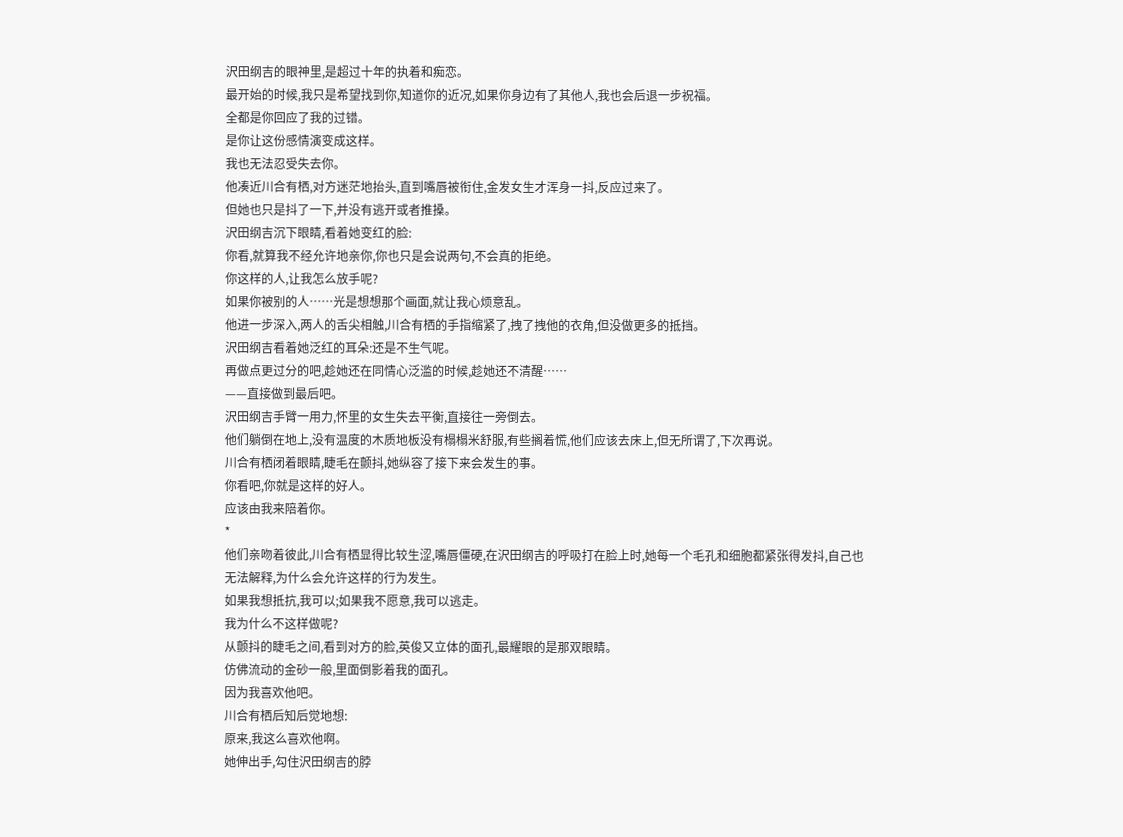沢田纲吉的眼神里,是超过十年的执着和痴恋。
最开始的时候,我只是希望找到你,知道你的近况,如果你身边有了其他人,我也会后退一步祝福。
全都是你回应了我的过错。
是你让这份感情演变成这样。
我也无法忍受失去你。
他凑近川合有栖,对方迷茫地抬头,直到嘴唇被衔住,金发女生才浑身一抖,反应过来了。
但她也只是抖了一下,并没有逃开或者推搡。
沢田纲吉沉下眼睛,看着她变红的脸:
你看,就算我不经允许地亲你,你也只是会说两句,不会真的拒绝。
你这样的人,让我怎么放手呢?
如果你被别的人……光是想想那个画面,就让我心烦意乱。
他进一步深入,两人的舌尖相触,川合有栖的手指缩紧了,拽了拽他的衣角,但没做更多的抵挡。
沢田纲吉看着她泛红的耳朵:还是不生气呢。
再做点更过分的吧,趁她还在同情心泛滥的时候,趁她还不清醒……
——直接做到最后吧。
沢田纲吉手臂一用力,怀里的女生失去平衡,直接往一旁倒去。
他们躺倒在地上,没有温度的木质地板没有榻榻米舒服,有些搁着慌,他们应该去床上,但无所谓了,下次再说。
川合有栖闭着眼睛,睫毛在颤抖,她纵容了接下来会发生的事。
你看吧,你就是这样的好人。
应该由我来陪着你。
*
他们亲吻着彼此,川合有栖显得比较生涩,嘴唇僵硬,在沢田纲吉的呼吸打在脸上时,她每一个毛孔和细胞都紧张得发抖,自己也无法解释,为什么会允许这样的行为发生。
如果我想抵抗,我可以;如果我不愿意,我可以逃走。
我为什么不这样做呢?
从颤抖的睫毛之间,看到对方的脸,英俊又立体的面孔,最耀眼的是那双眼睛。
仿佛流动的金砂一般,里面倒影着我的面孔。
因为我喜欢他吧。
川合有栖后知后觉地想:
原来,我这么喜欢他啊。
她伸出手,勾住沢田纲吉的脖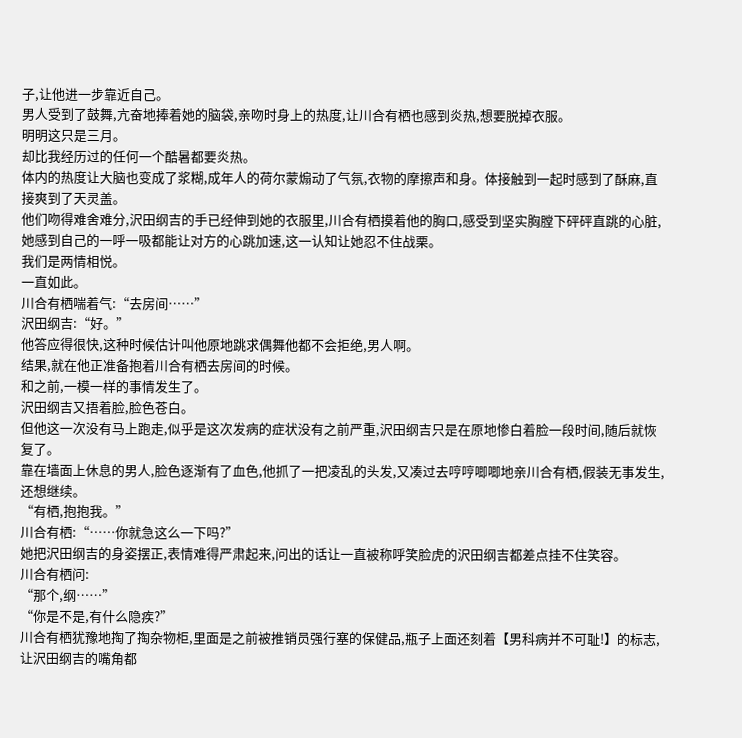子,让他进一步靠近自己。
男人受到了鼓舞,亢奋地捧着她的脑袋,亲吻时身上的热度,让川合有栖也感到炎热,想要脱掉衣服。
明明这只是三月。
却比我经历过的任何一个酷暑都要炎热。
体内的热度让大脑也变成了浆糊,成年人的荷尔蒙煽动了气氛,衣物的摩擦声和身。体接触到一起时感到了酥麻,直接爽到了天灵盖。
他们吻得难舍难分,沢田纲吉的手已经伸到她的衣服里,川合有栖摸着他的胸口,感受到坚实胸膛下砰砰直跳的心脏,她感到自己的一呼一吸都能让对方的心跳加速,这一认知让她忍不住战栗。
我们是两情相悦。
一直如此。
川合有栖喘着气:“去房间……”
沢田纲吉:“好。”
他答应得很快,这种时候估计叫他原地跳求偶舞他都不会拒绝,男人啊。
结果,就在他正准备抱着川合有栖去房间的时候。
和之前,一模一样的事情发生了。
沢田纲吉又捂着脸,脸色苍白。
但他这一次没有马上跑走,似乎是这次发病的症状没有之前严重,沢田纲吉只是在原地惨白着脸一段时间,随后就恢复了。
靠在墙面上休息的男人,脸色逐渐有了血色,他抓了一把凌乱的头发,又凑过去哼哼唧唧地亲川合有栖,假装无事发生,还想继续。
“有栖,抱抱我。”
川合有栖:“……你就急这么一下吗?”
她把沢田纲吉的身姿摆正,表情难得严肃起来,问出的话让一直被称呼笑脸虎的沢田纲吉都差点挂不住笑容。
川合有栖问:
“那个,纲……”
“你是不是,有什么隐疾?”
川合有栖犹豫地掏了掏杂物柜,里面是之前被推销员强行塞的保健品,瓶子上面还刻着【男科病并不可耻!】的标志,让沢田纲吉的嘴角都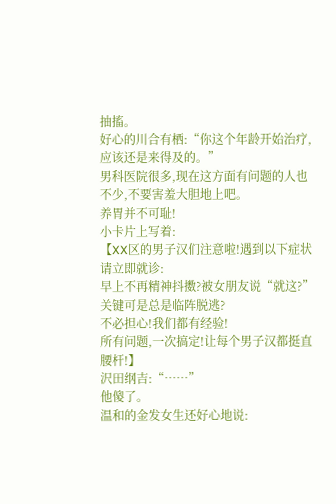抽搐。
好心的川合有栖:“你这个年龄开始治疗,应该还是来得及的。”
男科医院很多,现在这方面有问题的人也不少,不要害羞大胆地上吧。
养胃并不可耻!
小卡片上写着:
【XX区的男子汉们注意啦!遇到以下症状请立即就诊:
早上不再精神抖擞?被女朋友说“就这?”关键可是总是临阵脱逃?
不必担心!我们都有经验!
所有问题,一次搞定!让每个男子汉都挺直腰杆!】
沢田纲吉:“……”
他傻了。
温和的金发女生还好心地说: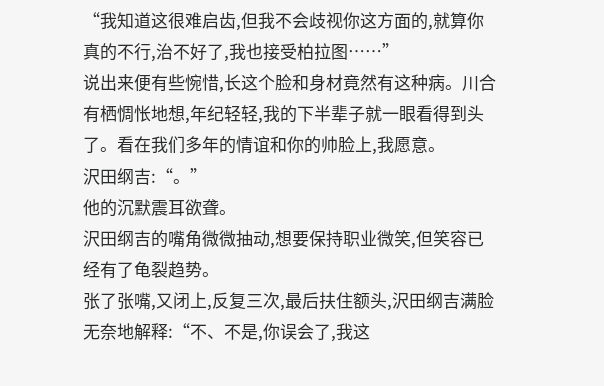“我知道这很难启齿,但我不会歧视你这方面的,就算你真的不行,治不好了,我也接受柏拉图……”
说出来便有些惋惜,长这个脸和身材竟然有这种病。川合有栖惆怅地想,年纪轻轻,我的下半辈子就一眼看得到头了。看在我们多年的情谊和你的帅脸上,我愿意。
沢田纲吉:“。”
他的沉默震耳欲聋。
沢田纲吉的嘴角微微抽动,想要保持职业微笑,但笑容已经有了龟裂趋势。
张了张嘴,又闭上,反复三次,最后扶住额头,沢田纲吉满脸无奈地解释:“不、不是,你误会了,我这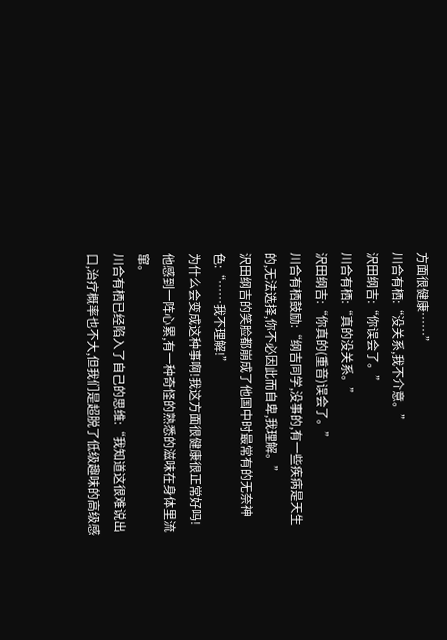方面很健康……”
川合有栖:“没关系,我不介意。”
沢田纲吉:“你误会了。”
川合有栖:“真的没关系。”
沢田纲吉:“你真的(重音)误会了。”
川合有栖鼓励:“纲吉同学,没事的,有一些疾病是天生的,无法选择,你不必因此而自卑,我理解。”
沢田纲吉的笑脸都崩成了他国中时最常有的无奈神色:“……我不理解!”
为什么会变成这种事啊!我这方面很健康很正常好吗!
他感到一阵心累,有一种奇怪的熟悉的滋味在身体里流窜。
川合有栖已经陷入了自己的思维:“我知道这很难说出口,治疗概率也不大,但我们是超脱了低级趣味的高级感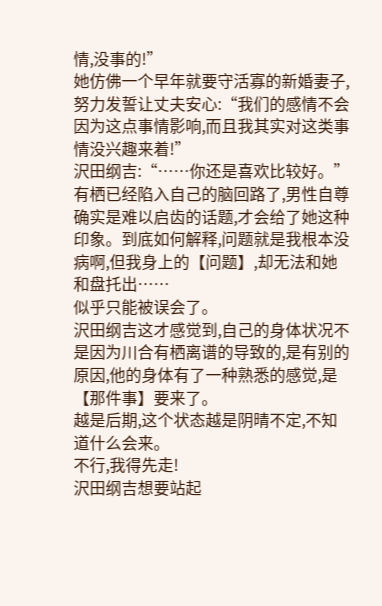情,没事的!”
她仿佛一个早年就要守活寡的新婚妻子,努力发誓让丈夫安心:“我们的感情不会因为这点事情影响,而且我其实对这类事情没兴趣来着!”
沢田纲吉:“……你还是喜欢比较好。”
有栖已经陷入自己的脑回路了,男性自尊确实是难以启齿的话题,才会给了她这种印象。到底如何解释,问题就是我根本没病啊,但我身上的【问题】,却无法和她和盘托出……
似乎只能被误会了。
沢田纲吉这才感觉到,自己的身体状况不是因为川合有栖离谱的导致的,是有别的原因,他的身体有了一种熟悉的感觉,是【那件事】要来了。
越是后期,这个状态越是阴晴不定,不知道什么会来。
不行,我得先走!
沢田纲吉想要站起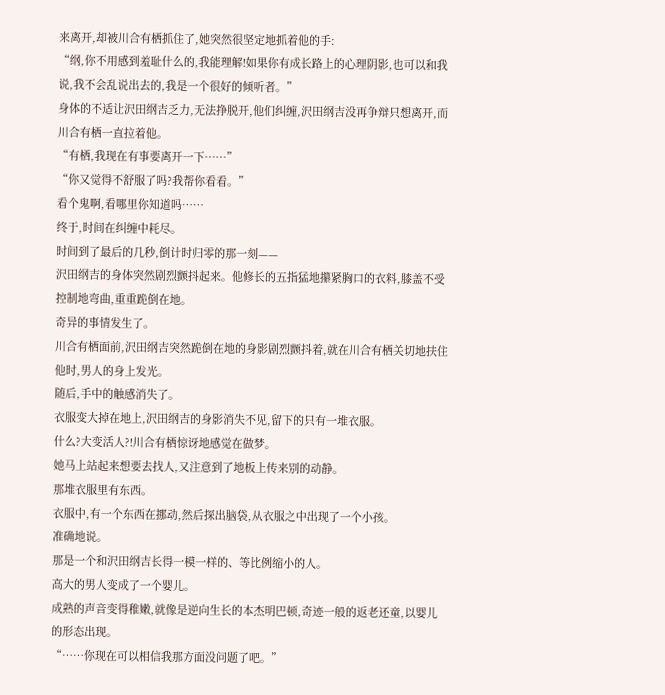来离开,却被川合有栖抓住了,她突然很坚定地抓着他的手:
“纲,你不用感到羞耻什么的,我能理解!如果你有成长路上的心理阴影,也可以和我说,我不会乱说出去的,我是一个很好的倾听者。”
身体的不适让沢田纲吉乏力,无法挣脱开,他们纠缠,沢田纲吉没再争辩只想离开,而川合有栖一直拉着他。
“有栖,我现在有事要离开一下……”
“你又觉得不舒服了吗?我帮你看看。”
看个鬼啊,看哪里你知道吗……
终于,时间在纠缠中耗尽。
时间到了最后的几秒,倒计时归零的那一刻——
沢田纲吉的身体突然剧烈颤抖起来。他修长的五指猛地攥紧胸口的衣料,膝盖不受控制地弯曲,重重跪倒在地。
奇异的事情发生了。
川合有栖面前,沢田纲吉突然跪倒在地的身影剧烈颤抖着,就在川合有栖关切地扶住他时,男人的身上发光。
随后,手中的触感消失了。
衣服变大掉在地上,沢田纲吉的身影消失不见,留下的只有一堆衣服。
什么?大变活人?!川合有栖惊讶地感觉在做梦。
她马上站起来想要去找人,又注意到了地板上传来别的动静。
那堆衣服里有东西。
衣服中,有一个东西在挪动,然后探出脑袋,从衣服之中出现了一个小孩。
准确地说。
那是一个和沢田纲吉长得一模一样的、等比例缩小的人。
高大的男人变成了一个婴儿。
成熟的声音变得稚嫩,就像是逆向生长的本杰明巴顿,奇迹一般的返老还童,以婴儿的形态出现。
“……你现在可以相信我那方面没问题了吧。”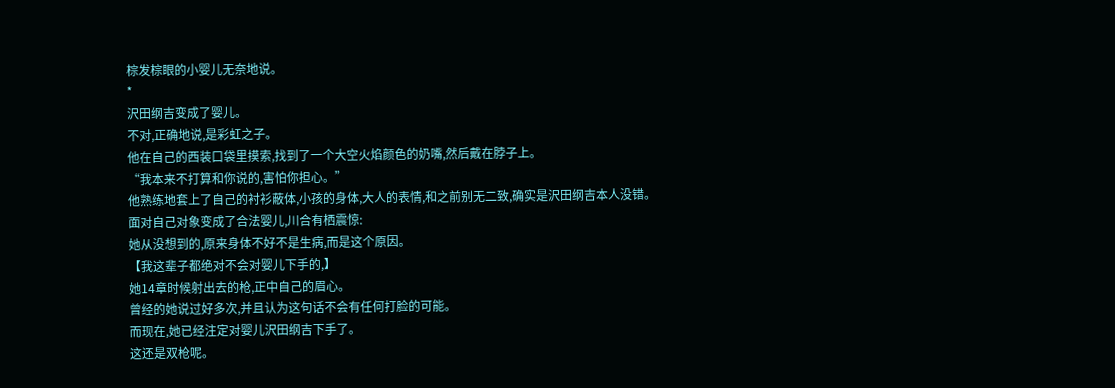棕发棕眼的小婴儿无奈地说。
*
沢田纲吉变成了婴儿。
不对,正确地说,是彩虹之子。
他在自己的西装口袋里摸索,找到了一个大空火焰颜色的奶嘴,然后戴在脖子上。
“我本来不打算和你说的,害怕你担心。”
他熟练地套上了自己的衬衫蔽体,小孩的身体,大人的表情,和之前别无二致,确实是沢田纲吉本人没错。
面对自己对象变成了合法婴儿,川合有栖震惊:
她从没想到的,原来身体不好不是生病,而是这个原因。
【我这辈子都绝对不会对婴儿下手的,】
她14章时候射出去的枪,正中自己的眉心。
曾经的她说过好多次,并且认为这句话不会有任何打脸的可能。
而现在,她已经注定对婴儿沢田纲吉下手了。
这还是双枪呢。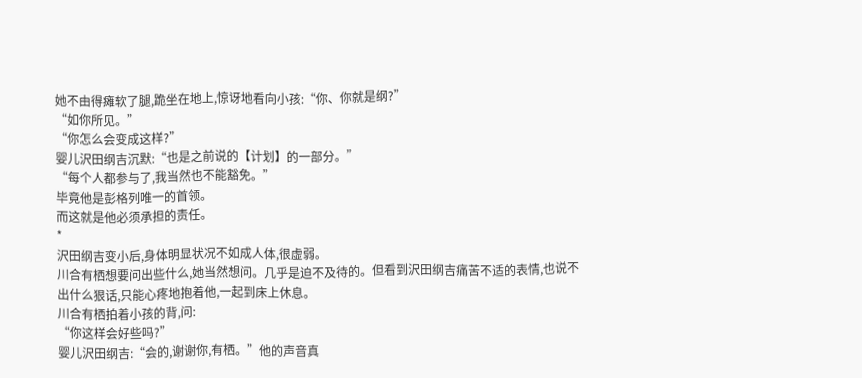她不由得瘫软了腿,跪坐在地上,惊讶地看向小孩:“你、你就是纲?”
“如你所见。”
“你怎么会变成这样?”
婴儿沢田纲吉沉默:“也是之前说的【计划】的一部分。”
“每个人都参与了,我当然也不能豁免。”
毕竟他是彭格列唯一的首领。
而这就是他必须承担的责任。
*
沢田纲吉变小后,身体明显状况不如成人体,很虚弱。
川合有栖想要问出些什么,她当然想问。几乎是迫不及待的。但看到沢田纲吉痛苦不适的表情,也说不出什么狠话,只能心疼地抱着他,一起到床上休息。
川合有栖拍着小孩的背,问:
“你这样会好些吗?”
婴儿沢田纲吉:“会的,谢谢你,有栖。”他的声音真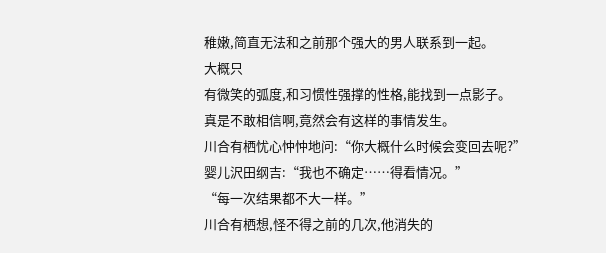稚嫩,简直无法和之前那个强大的男人联系到一起。
大概只
有微笑的弧度,和习惯性强撑的性格,能找到一点影子。
真是不敢相信啊,竟然会有这样的事情发生。
川合有栖忧心忡忡地问:“你大概什么时候会变回去呢?”
婴儿沢田纲吉:“我也不确定……得看情况。”
“每一次结果都不大一样。”
川合有栖想,怪不得之前的几次,他消失的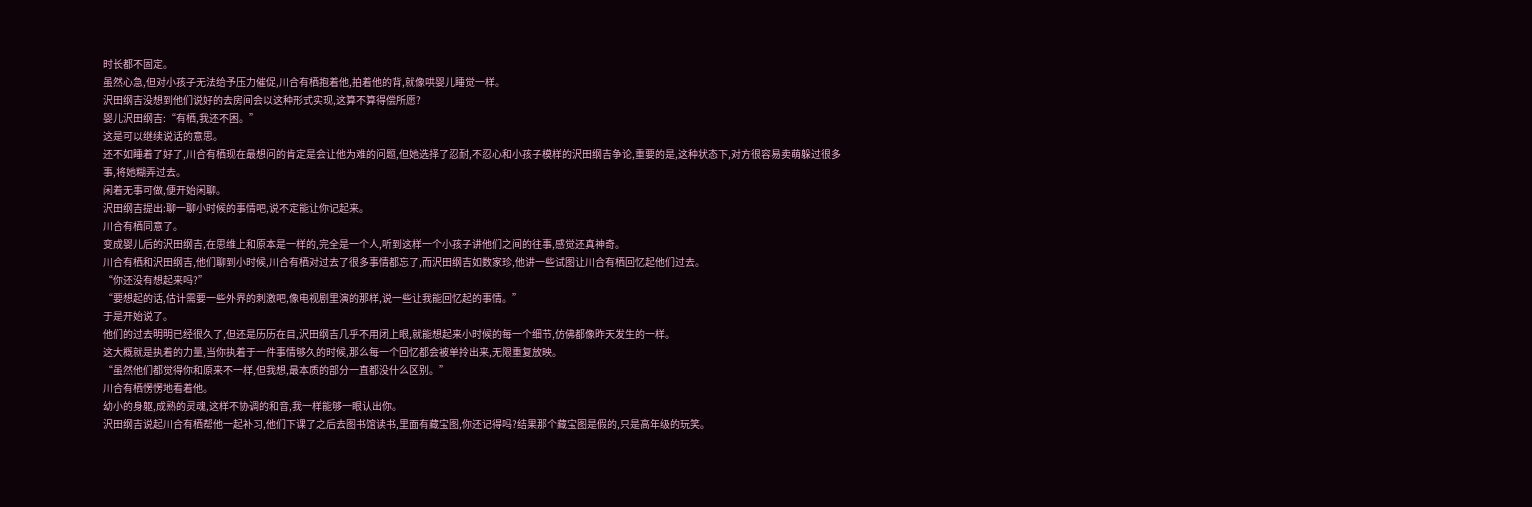时长都不固定。
虽然心急,但对小孩子无法给予压力催促,川合有栖抱着他,拍着他的背,就像哄婴儿睡觉一样。
沢田纲吉没想到他们说好的去房间会以这种形式实现,这算不算得偿所愿?
婴儿沢田纲吉:“有栖,我还不困。”
这是可以继续说话的意思。
还不如睡着了好了,川合有栖现在最想问的肯定是会让他为难的问题,但她选择了忍耐,不忍心和小孩子模样的沢田纲吉争论,重要的是,这种状态下,对方很容易卖萌躲过很多事,将她糊弄过去。
闲着无事可做,便开始闲聊。
沢田纲吉提出:聊一聊小时候的事情吧,说不定能让你记起来。
川合有栖同意了。
变成婴儿后的沢田纲吉,在思维上和原本是一样的,完全是一个人,听到这样一个小孩子讲他们之间的往事,感觉还真神奇。
川合有栖和沢田纲吉,他们聊到小时候,川合有栖对过去了很多事情都忘了,而沢田纲吉如数家珍,他讲一些试图让川合有栖回忆起他们过去。
“你还没有想起来吗?”
“要想起的话,估计需要一些外界的刺激吧,像电视剧里演的那样,说一些让我能回忆起的事情。”
于是开始说了。
他们的过去明明已经很久了,但还是历历在目,沢田纲吉几乎不用闭上眼,就能想起来小时候的每一个细节,仿佛都像昨天发生的一样。
这大概就是执着的力量,当你执着于一件事情够久的时候,那么每一个回忆都会被单拎出来,无限重复放映。
“虽然他们都觉得你和原来不一样,但我想,最本质的部分一直都没什么区别。”
川合有栖愣愣地看着他。
幼小的身躯,成熟的灵魂,这样不协调的和音,我一样能够一眼认出你。
沢田纲吉说起川合有栖帮他一起补习,他们下课了之后去图书馆读书,里面有藏宝图,你还记得吗?结果那个藏宝图是假的,只是高年级的玩笑。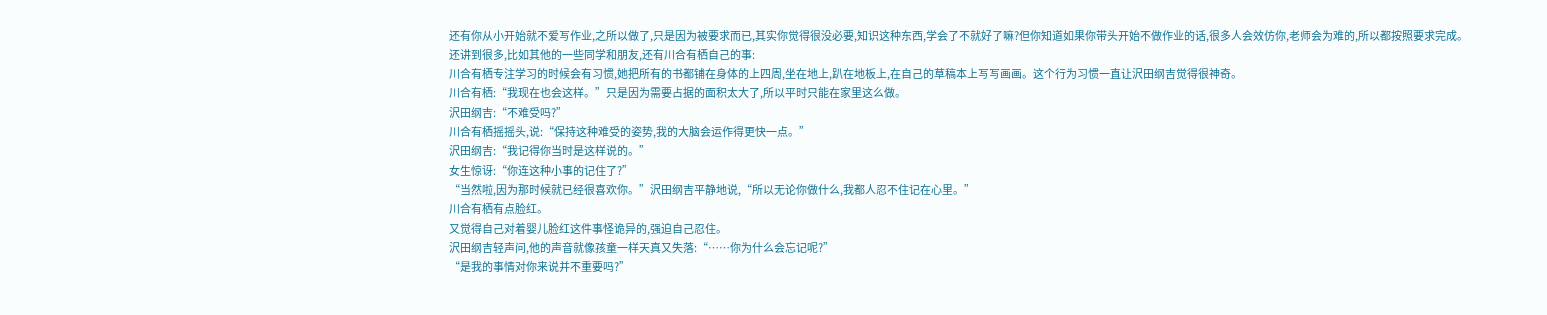还有你从小开始就不爱写作业,之所以做了,只是因为被要求而已,其实你觉得很没必要,知识这种东西,学会了不就好了嘛?但你知道如果你带头开始不做作业的话,很多人会效仿你,老师会为难的,所以都按照要求完成。
还讲到很多,比如其他的一些同学和朋友,还有川合有栖自己的事:
川合有栖专注学习的时候会有习惯,她把所有的书都铺在身体的上四周,坐在地上,趴在地板上,在自己的草稿本上写写画画。这个行为习惯一直让沢田纲吉觉得很神奇。
川合有栖:“我现在也会这样。”只是因为需要占据的面积太大了,所以平时只能在家里这么做。
沢田纲吉:“不难受吗?”
川合有栖摇摇头,说:“保持这种难受的姿势,我的大脑会运作得更快一点。”
沢田纲吉:“我记得你当时是这样说的。”
女生惊讶:“你连这种小事的记住了?”
“当然啦,因为那时候就已经很喜欢你。”沢田纲吉平静地说,“所以无论你做什么,我都人忍不住记在心里。”
川合有栖有点脸红。
又觉得自己对着婴儿脸红这件事怪诡异的,强迫自己忍住。
沢田纲吉轻声问,他的声音就像孩童一样天真又失落:“……你为什么会忘记呢?”
“是我的事情对你来说并不重要吗?”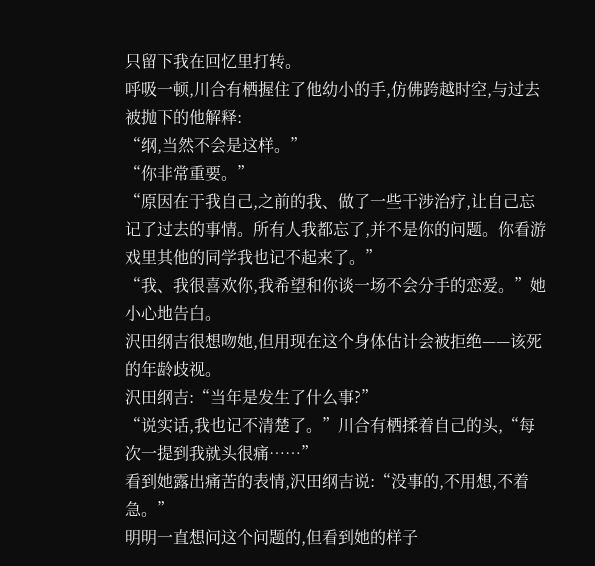只留下我在回忆里打转。
呼吸一顿,川合有栖握住了他幼小的手,仿佛跨越时空,与过去被抛下的他解释:
“纲,当然不会是这样。”
“你非常重要。”
“原因在于我自己,之前的我、做了一些干涉治疗,让自己忘记了过去的事情。所有人我都忘了,并不是你的问题。你看游戏里其他的同学我也记不起来了。”
“我、我很喜欢你,我希望和你谈一场不会分手的恋爱。”她小心地告白。
沢田纲吉很想吻她,但用现在这个身体估计会被拒绝——该死的年龄歧视。
沢田纲吉:“当年是发生了什么事?”
“说实话,我也记不清楚了。”川合有栖揉着自己的头,“每次一提到我就头很痛……”
看到她露出痛苦的表情,沢田纲吉说:“没事的,不用想,不着急。”
明明一直想问这个问题的,但看到她的样子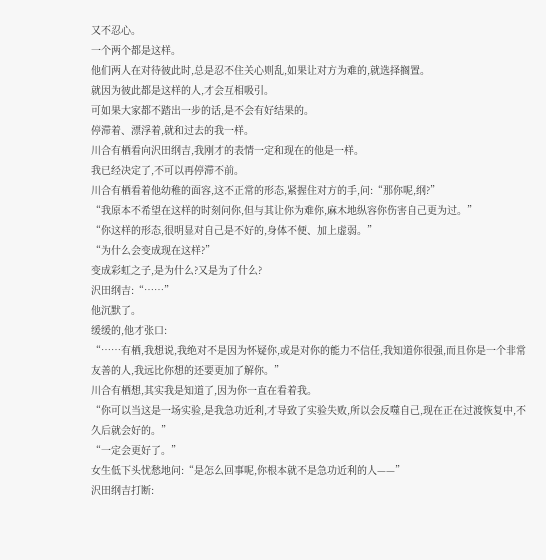又不忍心。
一个两个都是这样。
他们两人在对待彼此时,总是忍不住关心则乱,如果让对方为难的,就选择搁置。
就因为彼此都是这样的人,才会互相吸引。
可如果大家都不踏出一步的话,是不会有好结果的。
停滞着、漂浮着,就和过去的我一样。
川合有栖看向沢田纲吉,我刚才的表情一定和现在的他是一样。
我已经决定了,不可以再停滞不前。
川合有栖看着他幼稚的面容,这不正常的形态,紧握住对方的手,问:“那你呢,纲?”
“我原本不希望在这样的时刻问你,但与其让你为难你,麻木地纵容你伤害自己更为过。”
“你这样的形态,很明显对自己是不好的,身体不便、加上虚弱。”
“为什么会变成现在这样?”
变成彩虹之子,是为什么?又是为了什么?
沢田纲吉:“……”
他沉默了。
缓缓的,他才张口:
“……有栖,我想说,我绝对不是因为怀疑你,或是对你的能力不信任,我知道你很强,而且你是一个非常友善的人,我远比你想的还要更加了解你。”
川合有栖想,其实我是知道了,因为你一直在看着我。
“你可以当这是一场实验,是我急功近利,才导致了实验失败,所以会反噬自己,现在正在过渡恢复中,不久后就会好的。”
“一定会更好了。”
女生低下头忧愁地问:“是怎么回事呢,你根本就不是急功近利的人——”
沢田纲吉打断: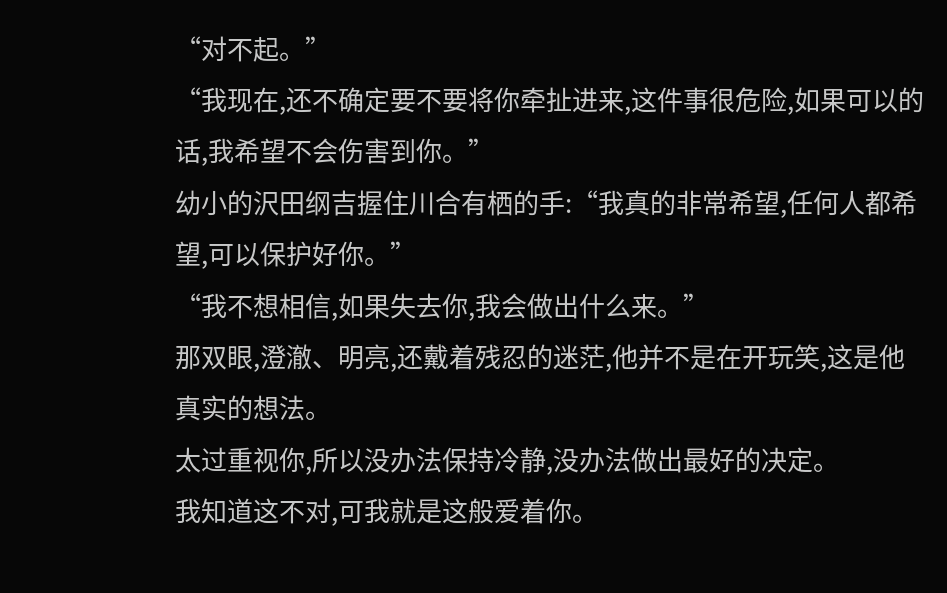“对不起。”
“我现在,还不确定要不要将你牵扯进来,这件事很危险,如果可以的话,我希望不会伤害到你。”
幼小的沢田纲吉握住川合有栖的手:“我真的非常希望,任何人都希望,可以保护好你。”
“我不想相信,如果失去你,我会做出什么来。”
那双眼,澄澈、明亮,还戴着残忍的迷茫,他并不是在开玩笑,这是他真实的想法。
太过重视你,所以没办法保持冷静,没办法做出最好的决定。
我知道这不对,可我就是这般爱着你。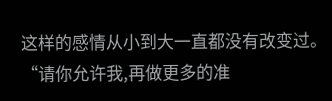这样的感情从小到大一直都没有改变过。
“请你允许我,再做更多的准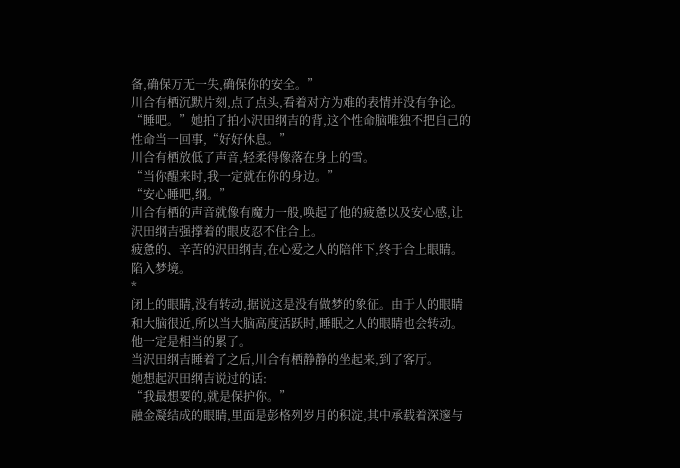备,确保万无一失,确保你的安全。”
川合有栖沉默片刻,点了点头,看着对方为难的表情并没有争论。
“睡吧。”她拍了拍小沢田纲吉的背,这个性命脑唯独不把自己的性命当一回事,“好好休息。”
川合有栖放低了声音,轻柔得像落在身上的雪。
“当你醒来时,我一定就在你的身边。”
“安心睡吧,纲。”
川合有栖的声音就像有魔力一般,唤起了他的疲惫以及安心感,让沢田纲吉强撑着的眼皮忍不住合上。
疲惫的、辛苦的沢田纲吉,在心爱之人的陪伴下,终于合上眼睛。
陷入梦境。
*
闭上的眼睛,没有转动,据说这是没有做梦的象征。由于人的眼睛和大脑很近,所以当大脑高度活跃时,睡眠之人的眼睛也会转动。
他一定是相当的累了。
当沢田纲吉睡着了之后,川合有栖静静的坐起来,到了客厅。
她想起沢田纲吉说过的话:
“我最想要的,就是保护你。”
融金凝结成的眼睛,里面是彭格列岁月的积淀,其中承载着深邃与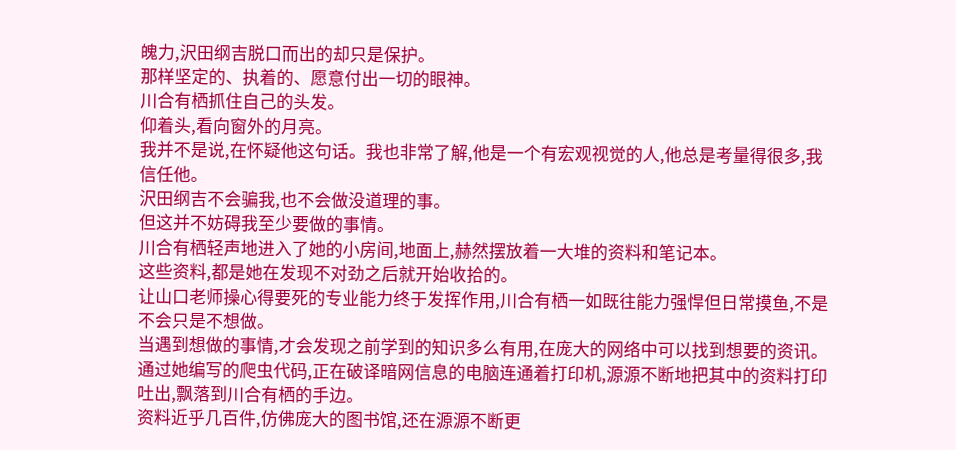魄力,沢田纲吉脱口而出的却只是保护。
那样坚定的、执着的、愿意付出一切的眼神。
川合有栖抓住自己的头发。
仰着头,看向窗外的月亮。
我并不是说,在怀疑他这句话。我也非常了解,他是一个有宏观视觉的人,他总是考量得很多,我信任他。
沢田纲吉不会骗我,也不会做没道理的事。
但这并不妨碍我至少要做的事情。
川合有栖轻声地进入了她的小房间,地面上,赫然摆放着一大堆的资料和笔记本。
这些资料,都是她在发现不对劲之后就开始收拾的。
让山口老师操心得要死的专业能力终于发挥作用,川合有栖一如既往能力强悍但日常摸鱼,不是不会只是不想做。
当遇到想做的事情,才会发现之前学到的知识多么有用,在庞大的网络中可以找到想要的资讯。
通过她编写的爬虫代码,正在破译暗网信息的电脑连通着打印机,源源不断地把其中的资料打印吐出,飘落到川合有栖的手边。
资料近乎几百件,仿佛庞大的图书馆,还在源源不断更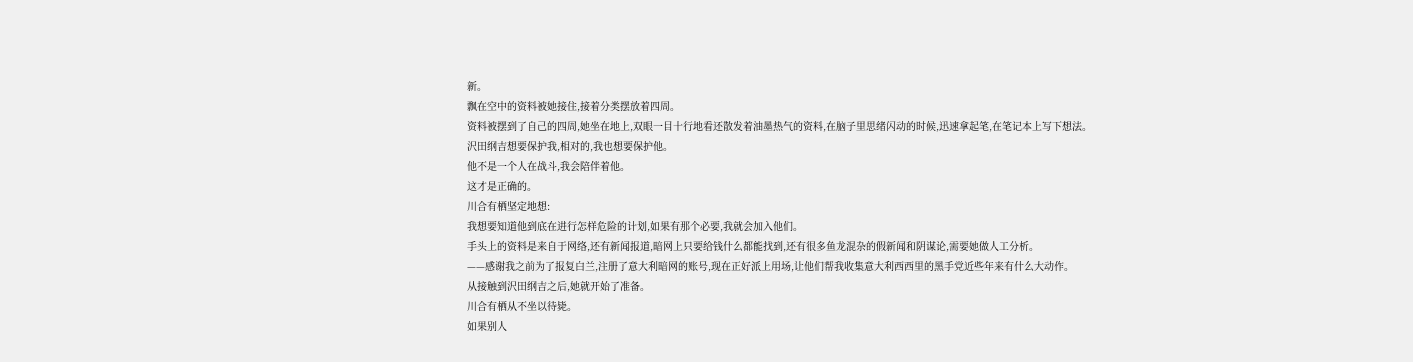新。
飘在空中的资料被她接住,接着分类摆放着四周。
资料被摆到了自己的四周,她坐在地上,双眼一目十行地看还散发着油墨热气的资料,在脑子里思绪闪动的时候,迅速拿起笔,在笔记本上写下想法。
沢田纲吉想要保护我,相对的,我也想要保护他。
他不是一个人在战斗,我会陪伴着他。
这才是正确的。
川合有栖坚定地想:
我想要知道他到底在进行怎样危险的计划,如果有那个必要,我就会加入他们。
手头上的资料是来自于网络,还有新闻报道,暗网上只要给钱什么都能找到,还有很多鱼龙混杂的假新闻和阴谋论,需要她做人工分析。
——感谢我之前为了报复白兰,注册了意大利暗网的账号,现在正好派上用场,让他们帮我收集意大利西西里的黑手党近些年来有什么大动作。
从接触到沢田纲吉之后,她就开始了准备。
川合有栖从不坐以待毙。
如果别人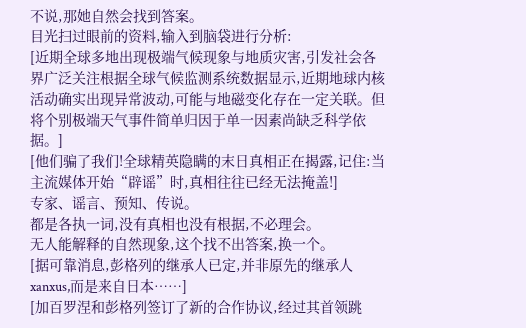不说,那她自然会找到答案。
目光扫过眼前的资料,输入到脑袋进行分析:
[近期全球多地出现极端气候现象与地质灾害,引发社会各界广泛关注根据全球气候监测系统数据显示,近期地球内核活动确实出现异常波动,可能与地磁变化存在一定关联。但将个别极端天气事件简单归因于单一因素尚缺乏科学依据。]
[他们骗了我们!全球精英隐瞒的末日真相正在揭露,记住:当主流媒体开始“辟谣”时,真相往往已经无法掩盖!]
专家、谣言、预知、传说。
都是各执一词,没有真相也没有根据,不必理会。
无人能解释的自然现象,这个找不出答案,换一个。
[据可靠消息,彭格列的继承人已定,并非原先的继承人xanxus,而是来自日本……]
[加百罗涅和彭格列签订了新的合作协议,经过其首领跳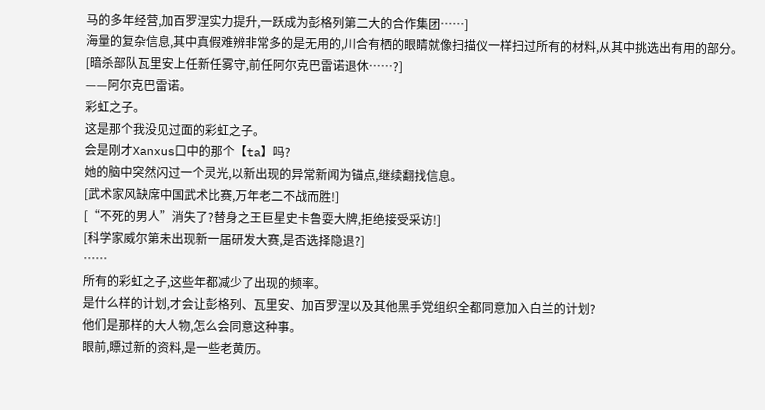马的多年经营,加百罗涅实力提升,一跃成为彭格列第二大的合作集团……]
海量的复杂信息,其中真假难辨非常多的是无用的,川合有栖的眼睛就像扫描仪一样扫过所有的材料,从其中挑选出有用的部分。
[暗杀部队瓦里安上任新任雾守,前任阿尔克巴雷诺退休……?]
——阿尔克巴雷诺。
彩虹之子。
这是那个我没见过面的彩虹之子。
会是刚才Xanxus口中的那个【ta】吗?
她的脑中突然闪过一个灵光,以新出现的异常新闻为锚点,继续翻找信息。
[武术家风缺席中国武术比赛,万年老二不战而胜!]
[“不死的男人”消失了?替身之王巨星史卡鲁耍大牌,拒绝接受采访!]
[科学家威尔第未出现新一届研发大赛,是否选择隐退?]
……
所有的彩虹之子,这些年都减少了出现的频率。
是什么样的计划,才会让彭格列、瓦里安、加百罗涅以及其他黑手党组织全都同意加入白兰的计划?
他们是那样的大人物,怎么会同意这种事。
眼前,瞟过新的资料,是一些老黄历。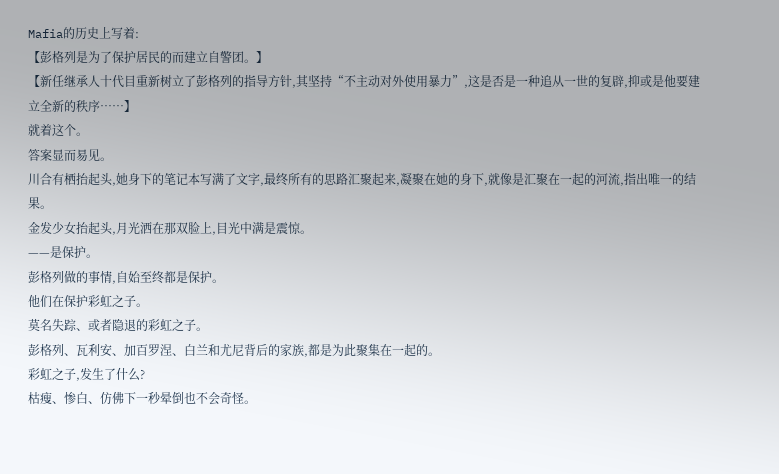Mafia的历史上写着:
【彭格列是为了保护居民的而建立自警团。】
【新任继承人十代目重新树立了彭格列的指导方针,其坚持“不主动对外使用暴力”,这是否是一种追从一世的复辟,抑或是他要建立全新的秩序……】
就着这个。
答案显而易见。
川合有栖抬起头,她身下的笔记本写满了文字,最终所有的思路汇聚起来,凝聚在她的身下,就像是汇聚在一起的河流,指出唯一的结果。
金发少女抬起头,月光洒在那双脸上,目光中满是震惊。
——是保护。
彭格列做的事情,自始至终都是保护。
他们在保护彩虹之子。
莫名失踪、或者隐退的彩虹之子。
彭格列、瓦利安、加百罗涅、白兰和尤尼背后的家族,都是为此聚集在一起的。
彩虹之子,发生了什么?
枯瘦、惨白、仿佛下一秒晕倒也不会奇怪。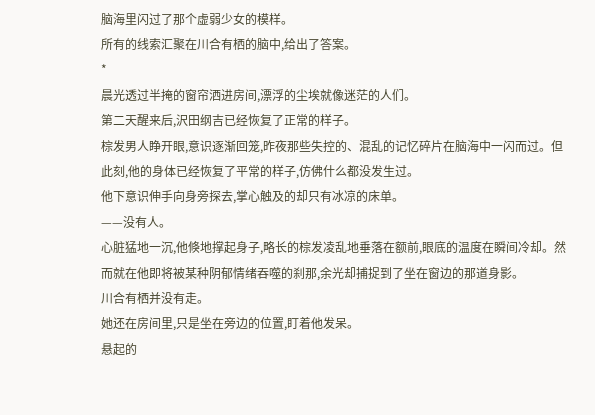脑海里闪过了那个虚弱少女的模样。
所有的线索汇聚在川合有栖的脑中,给出了答案。
*
晨光透过半掩的窗帘洒进房间,漂浮的尘埃就像迷茫的人们。
第二天醒来后,沢田纲吉已经恢复了正常的样子。
棕发男人睁开眼,意识逐渐回笼,昨夜那些失控的、混乱的记忆碎片在脑海中一闪而过。但此刻,他的身体已经恢复了平常的样子,仿佛什么都没发生过。
他下意识伸手向身旁探去,掌心触及的却只有冰凉的床单。
——没有人。
心脏猛地一沉,他倏地撑起身子,略长的棕发凌乱地垂落在额前,眼底的温度在瞬间冷却。然而就在他即将被某种阴郁情绪吞噬的刹那,余光却捕捉到了坐在窗边的那道身影。
川合有栖并没有走。
她还在房间里,只是坐在旁边的位置,盯着他发呆。
悬起的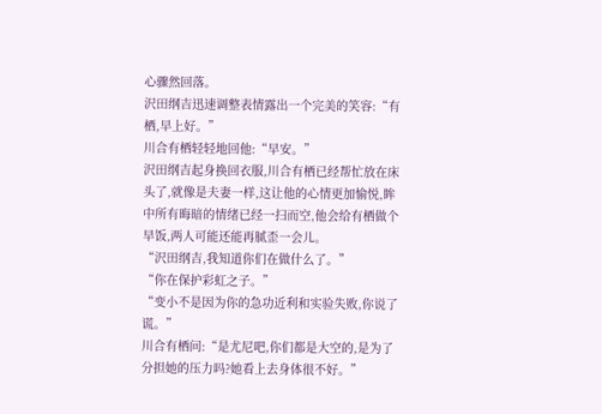心骤然回落。
沢田纲吉迅速调整表情露出一个完美的笑容:“有栖,早上好。”
川合有栖轻轻地回他:“早安。”
沢田纲吉起身换回衣服,川合有栖已经帮忙放在床头了,就像是夫妻一样,这让他的心情更加愉悦,眸中所有晦暗的情绪已经一扫而空,他会给有栖做个早饭,两人可能还能再腻歪一会儿。
“沢田纲吉,我知道你们在做什么了。”
“你在保护彩虹之子。”
“变小不是因为你的急功近利和实验失败,你说了谎。”
川合有栖问:“是尤尼吧,你们都是大空的,是为了分担她的压力吗?她看上去身体很不好。”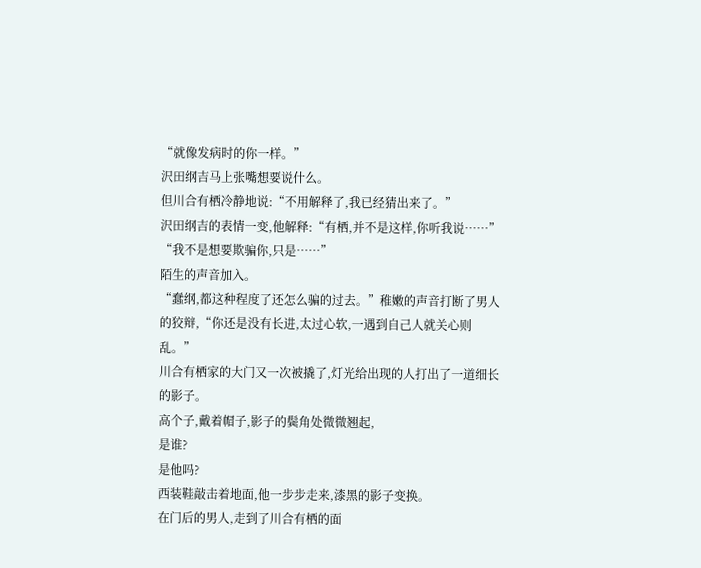“就像发病时的你一样。”
沢田纲吉马上张嘴想要说什么。
但川合有栖冷静地说:“不用解释了,我已经猜出来了。”
沢田纲吉的表情一变,他解释:“有栖,并不是这样,你听我说……”
“我不是想要欺骗你,只是……”
陌生的声音加入。
“蠢纲,都这种程度了还怎么骗的过去。”稚嫩的声音打断了男人的狡辩,“你还是没有长进,太过心软,一遇到自己人就关心则乱。”
川合有栖家的大门又一次被撬了,灯光给出现的人打出了一道细长的影子。
高个子,戴着帽子,影子的鬓角处微微翘起,
是谁?
是他吗?
西装鞋敲击着地面,他一步步走来,漆黑的影子变换。
在门后的男人,走到了川合有栖的面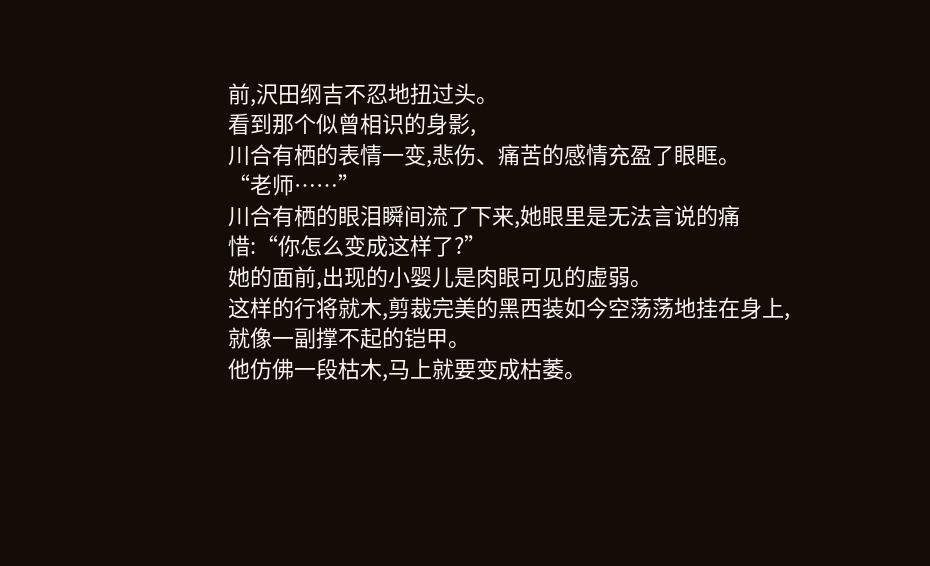前,沢田纲吉不忍地扭过头。
看到那个似曾相识的身影,
川合有栖的表情一变,悲伤、痛苦的感情充盈了眼眶。
“老师……”
川合有栖的眼泪瞬间流了下来,她眼里是无法言说的痛惜:“你怎么变成这样了?”
她的面前,出现的小婴儿是肉眼可见的虚弱。
这样的行将就木,剪裁完美的黑西装如今空荡荡地挂在身上,就像一副撑不起的铠甲。
他仿佛一段枯木,马上就要变成枯萎。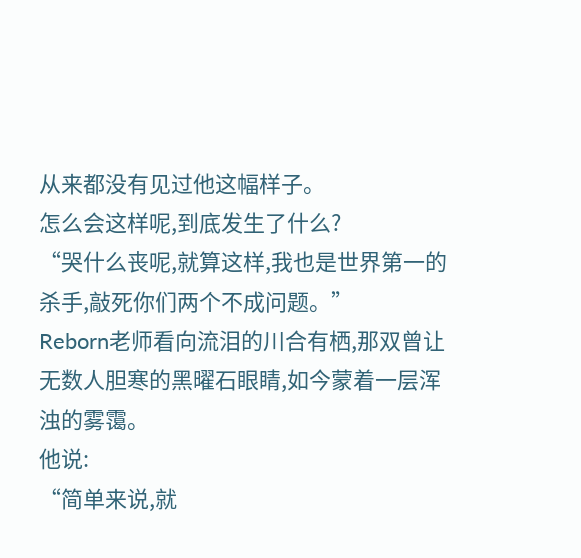从来都没有见过他这幅样子。
怎么会这样呢,到底发生了什么?
“哭什么丧呢,就算这样,我也是世界第一的杀手,敲死你们两个不成问题。”
Reborn老师看向流泪的川合有栖,那双曾让无数人胆寒的黑曜石眼睛,如今蒙着一层浑浊的雾霭。
他说:
“简单来说,就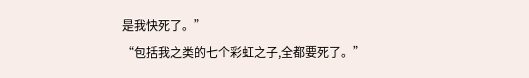是我快死了。”
“包括我之类的七个彩虹之子,全都要死了。”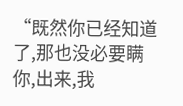“既然你已经知道了,那也没必要瞒你,出来,我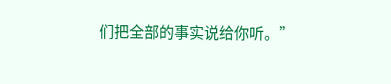们把全部的事实说给你听。”